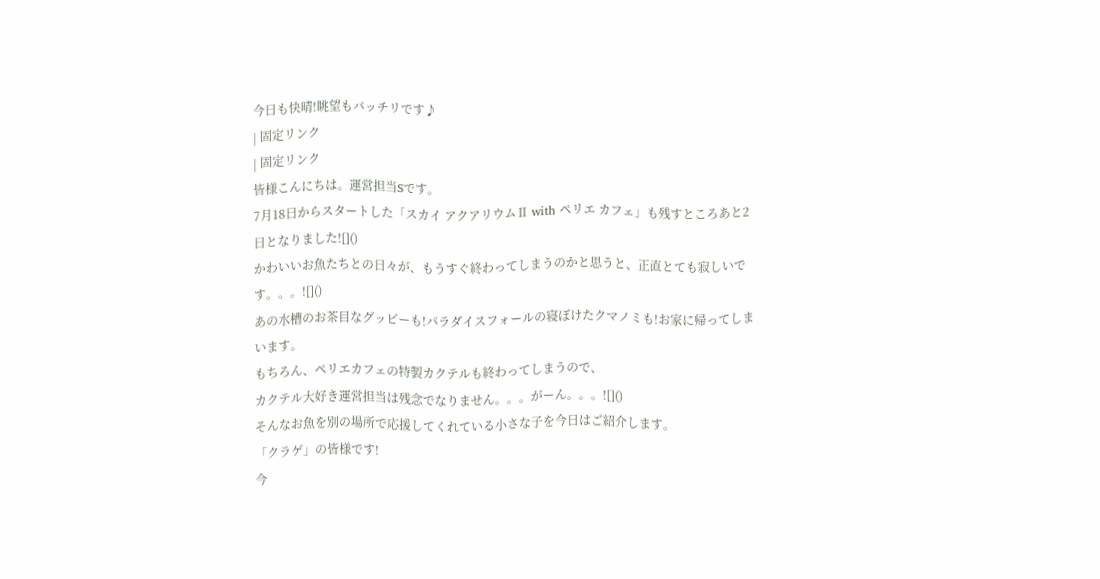今日も快晴!眺望もバッチリです♪
| 固定リンク
| 固定リンク
皆様こんにちは。運営担当Sです。
7月18日からスタートした「スカイ アクアリウムⅡ with ペリエ カフェ」も残すところあと2日となりました![]()
かわいいお魚たちとの日々が、もうすぐ終わってしまうのかと思うと、正直とても寂しいです。。。![]()
あの水槽のお茶目なグッピーも!パラダイスフォールの寝ぼけたクマノミも!お家に帰ってしまいます。
もちろん、ペリエカフェの特製カクテルも終わってしまうので、
カクテル大好き運営担当は残念でなりません。。。がーん。。。![]()
そんなお魚を別の場所で応援してくれている小さな子を今日はご紹介します。
「クラゲ」の皆様です!
今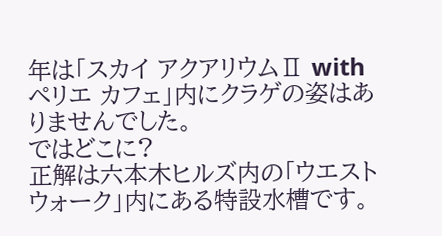年は「スカイ アクアリウムⅡ with ペリエ カフェ」内にクラゲの姿はありませんでした。
ではどこに?
正解は六本木ヒルズ内の「ウエストウォーク」内にある特設水槽です。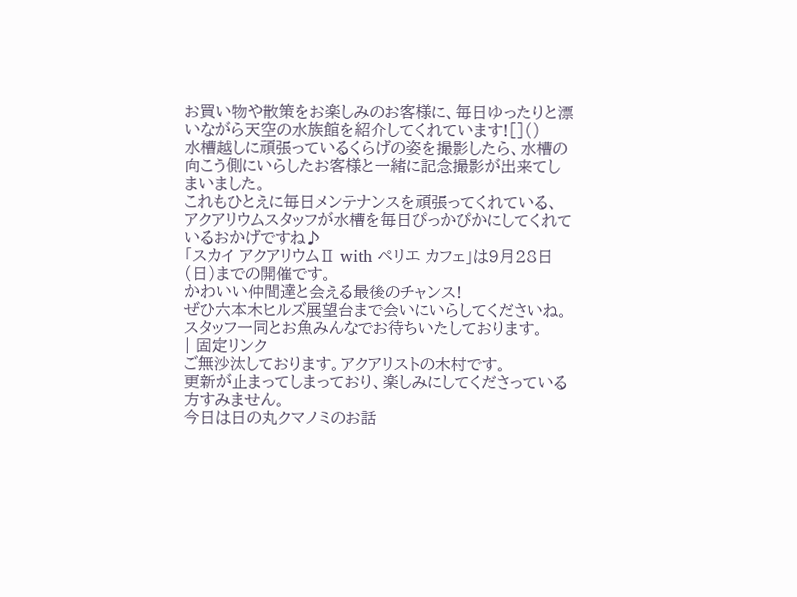お買い物や散策をお楽しみのお客様に、毎日ゆったりと漂いながら天空の水族館を紹介してくれています![]()
水槽越しに頑張っているくらげの姿を撮影したら、水槽の向こう側にいらしたお客様と一緒に記念撮影が出来てしまいました。
これもひとえに毎日メンテナンスを頑張ってくれている、
アクアリウムスタッフが水槽を毎日ぴっかぴかにしてくれているおかげですね♪
「スカイ アクアリウムⅡ with ペリエ カフェ」は9月28日(日)までの開催です。
かわいい仲間達と会える最後のチャンス!
ぜひ六本木ヒルズ展望台まで会いにいらしてくださいね。
スタッフ一同とお魚みんなでお待ちいたしております。
| 固定リンク
ご無沙汰しております。アクアリストの木村です。
更新が止まってしまっており、楽しみにしてくださっている方すみません。
今日は日の丸クマノミのお話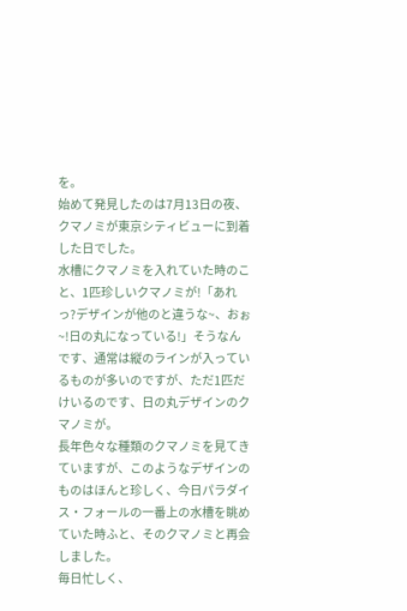を。
始めて発見したのは7月13日の夜、クマノミが東京シティビューに到着した日でした。
水槽にクマノミを入れていた時のこと、1匹珍しいクマノミが!「あれっ?デザインが他のと違うな~、おぉ~!日の丸になっている!」そうなんです、通常は縦のラインが入っているものが多いのですが、ただ1匹だけいるのです、日の丸デザインのクマノミが。
長年色々な種類のクマノミを見てきていますが、このようなデザインのものはほんと珍しく、今日パラダイス・フォールの一番上の水槽を眺めていた時ふと、そのクマノミと再会しました。
毎日忙しく、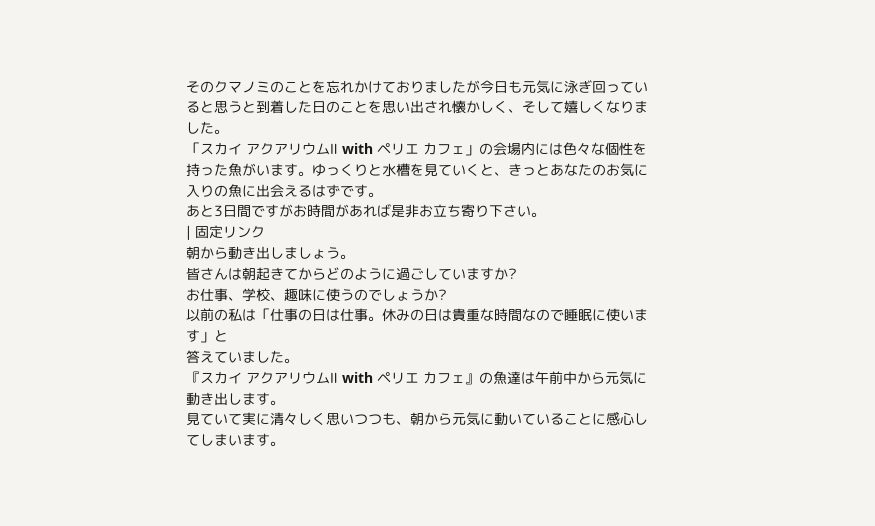そのクマノミのことを忘れかけておりましたが今日も元気に泳ぎ回っていると思うと到着した日のことを思い出され懐かしく、そして嬉しくなりました。
「スカイ アクアリウムⅡ with ペリエ カフェ」の会場内には色々な個性を持った魚がいます。ゆっくりと水槽を見ていくと、きっとあなたのお気に入りの魚に出会えるはずです。
あと3日間ですがお時間があれば是非お立ち寄り下さい。
| 固定リンク
朝から動き出しましょう。
皆さんは朝起きてからどのように過ごしていますか?
お仕事、学校、趣味に使うのでしょうか?
以前の私は「仕事の日は仕事。休みの日は貴重な時間なので睡眠に使います」と
答えていました。
『スカイ アクアリウムⅡ with ペリエ カフェ』の魚達は午前中から元気に動き出します。
見ていて実に清々しく思いつつも、朝から元気に動いていることに感心してしまいます。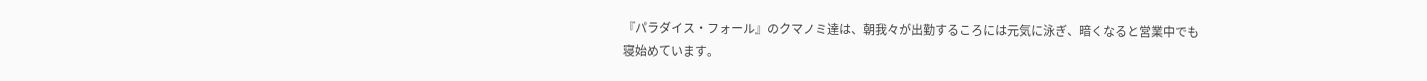『パラダイス・フォール』のクマノミ達は、朝我々が出勤するころには元気に泳ぎ、暗くなると営業中でも寝始めています。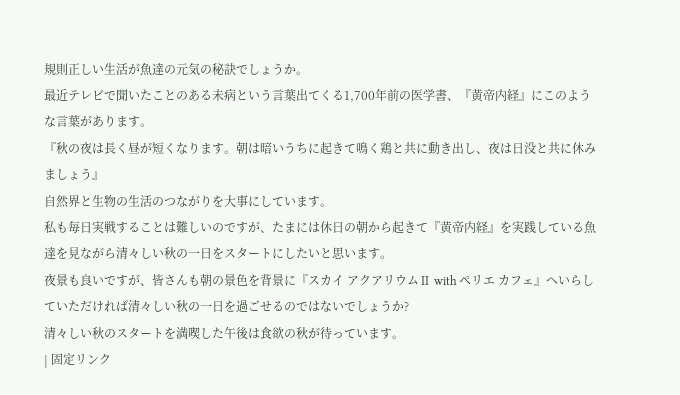規則正しい生活が魚達の元気の秘訣でしょうか。
最近テレビで聞いたことのある未病という言葉出てくる1,700年前の医学書、『黄帝内経』にこのような言葉があります。
『秋の夜は長く昼が短くなります。朝は暗いうちに起きて鳴く鶏と共に動き出し、夜は日没と共に休みましょう』
自然界と生物の生活のつながりを大事にしています。
私も毎日実戦することは難しいのですが、たまには休日の朝から起きて『黄帝内経』を実践している魚達を見ながら清々しい秋の一日をスタートにしたいと思います。
夜景も良いですが、皆さんも朝の景色を背景に『スカイ アクアリウムⅡ with ペリエ カフェ』へいらしていただければ清々しい秋の一日を過ごせるのではないでしょうか?
清々しい秋のスタートを満喫した午後は食欲の秋が待っています。
| 固定リンク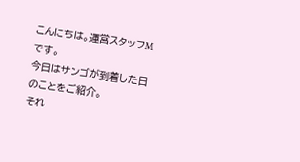こんにちは。運営スタッフMです。
今日はサンゴが到着した日のことをご紹介。
それ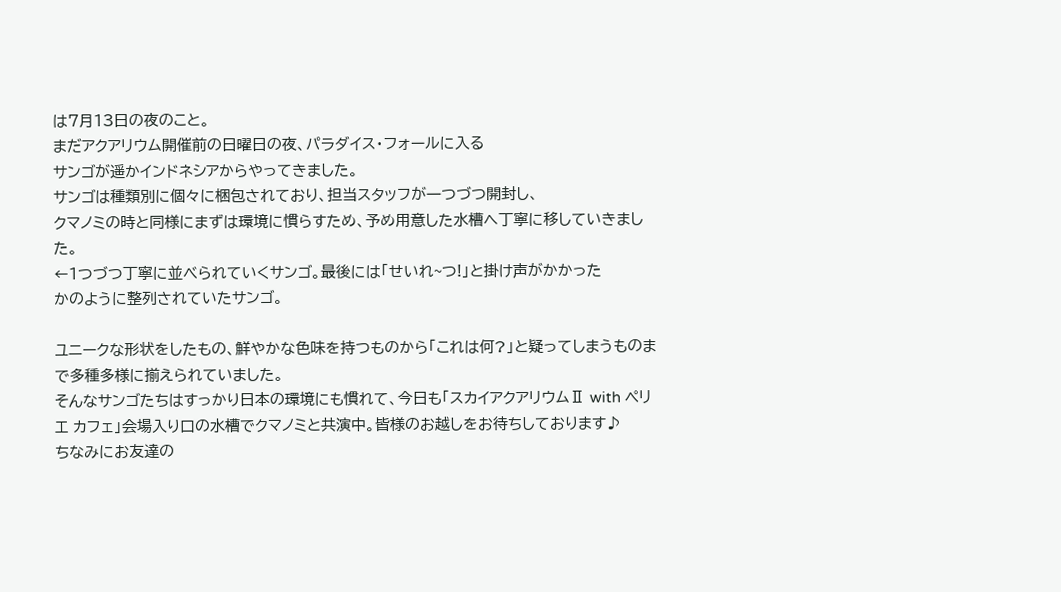は7月13日の夜のこと。
まだアクアリウム開催前の日曜日の夜、パラダイス・フォールに入る
サンゴが遥かインドネシアからやってきました。
サンゴは種類別に個々に梱包されており、担当スタッフが一つづつ開封し、
クマノミの時と同様にまずは環境に慣らすため、予め用意した水槽へ丁寧に移していきました。
←1つづつ丁寧に並べられていくサンゴ。最後には「せいれ~つ!」と掛け声がかかった
かのように整列されていたサンゴ。

ユニークな形状をしたもの、鮮やかな色味を持つものから「これは何?」と疑ってしまうものまで多種多様に揃えられていました。
そんなサンゴたちはすっかり日本の環境にも慣れて、今日も「スカイアクアリウムⅡ with ペリエ カフェ」会場入り口の水槽でクマノミと共演中。皆様のお越しをお待ちしております♪
ちなみにお友達の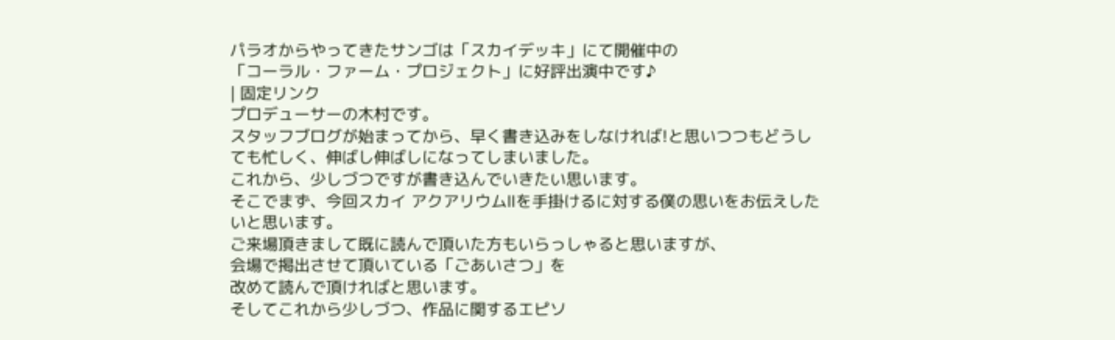パラオからやってきたサンゴは「スカイデッキ」にて開催中の
「コーラル・ファーム・プロジェクト」に好評出演中です♪
| 固定リンク
プロデューサーの木村です。
スタッフブログが始まってから、早く書き込みをしなければ!と思いつつもどうしても忙しく、伸ばし伸ばしになってしまいました。
これから、少しづつですが書き込んでいきたい思います。
そこでまず、今回スカイ アクアリウムⅡを手掛けるに対する僕の思いをお伝えしたいと思います。
ご来場頂きまして既に読んで頂いた方もいらっしゃると思いますが、
会場で掲出させて頂いている「ごあいさつ」を
改めて読んで頂ければと思います。
そしてこれから少しづつ、作品に関するエピソ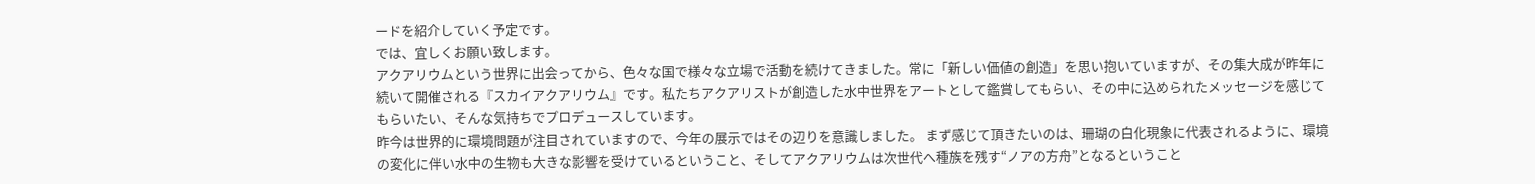ードを紹介していく予定です。
では、宜しくお願い致します。
アクアリウムという世界に出会ってから、色々な国で様々な立場で活動を続けてきました。常に「新しい価値の創造」を思い抱いていますが、その集大成が昨年に続いて開催される『スカイアクアリウム』です。私たちアクアリストが創造した水中世界をアートとして鑑賞してもらい、その中に込められたメッセージを感じてもらいたい、そんな気持ちでプロデュースしています。
昨今は世界的に環境問題が注目されていますので、今年の展示ではその辺りを意識しました。 まず感じて頂きたいのは、珊瑚の白化現象に代表されるように、環境の変化に伴い水中の生物も大きな影響を受けているということ、そしてアクアリウムは次世代へ種族を残す“ノアの方舟”となるということ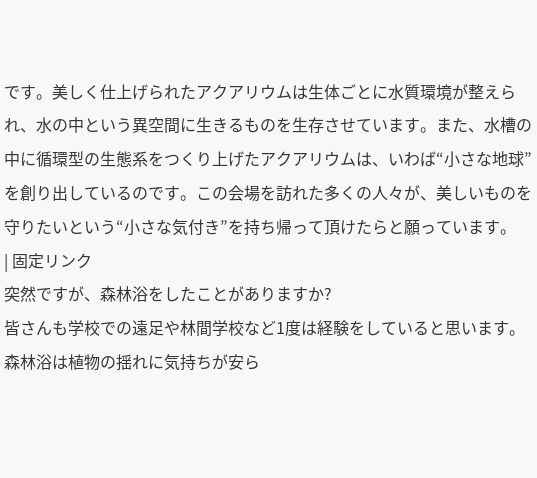です。美しく仕上げられたアクアリウムは生体ごとに水質環境が整えられ、水の中という異空間に生きるものを生存させています。また、水槽の中に循環型の生態系をつくり上げたアクアリウムは、いわば“小さな地球”を創り出しているのです。この会場を訪れた多くの人々が、美しいものを守りたいという“小さな気付き”を持ち帰って頂けたらと願っています。
| 固定リンク
突然ですが、森林浴をしたことがありますか?
皆さんも学校での遠足や林間学校など1度は経験をしていると思います。
森林浴は植物の揺れに気持ちが安ら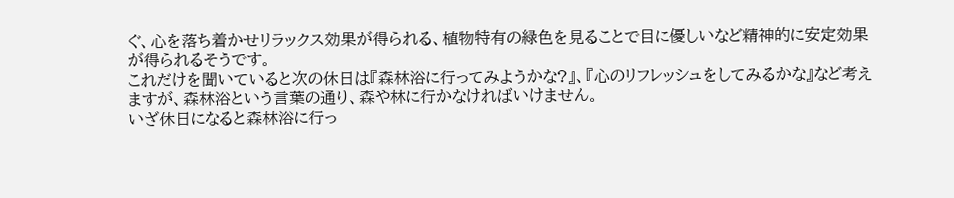ぐ、心を落ち着かせリラックス効果が得られる、植物特有の緑色を見ることで目に優しいなど精神的に安定効果が得られるそうです。
これだけを聞いていると次の休日は『森林浴に行ってみようかな?』、『心のリフレッシュをしてみるかな』など考えますが、森林浴という言葉の通り、森や林に行かなければいけません。
いざ休日になると森林浴に行っ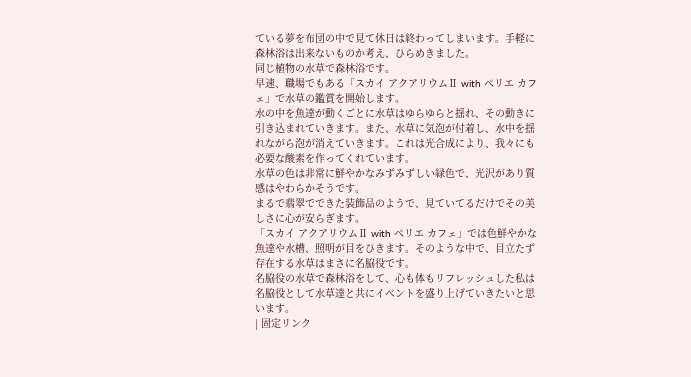ている夢を布団の中で見て休日は終わってしまいます。手軽に森林浴は出来ないものか考え、ひらめきました。
同じ植物の水草で森林浴です。
早速、職場でもある「スカイ アクアリウムⅡ with ペリエ カフェ」で水草の鑑賞を開始します。
水の中を魚達が動くごとに水草はゆらゆらと揺れ、その動きに引き込まれていきます。また、水草に気泡が付着し、水中を揺れながら泡が消えていきます。これは光合成により、我々にも必要な酸素を作ってくれています。
水草の色は非常に鮮やかなみずみずしい緑色で、光沢があり質感はやわらかそうです。
まるで翡翠でできた装飾品のようで、見ていてるだけでその美しさに心が安らぎます。
「スカイ アクアリウムⅡ with ペリエ カフェ」では色鮮やかな魚達や水槽、照明が目をひきます。そのような中で、目立たず存在する水草はまさに名脇役です。
名脇役の水草で森林浴をして、心も体もリフレッシュした私は名脇役として水草達と共にイベントを盛り上げていきたいと思います。
| 固定リンク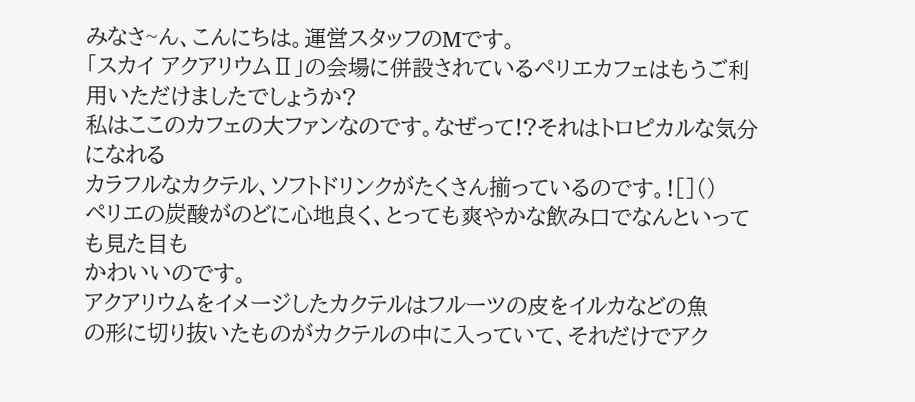みなさ~ん、こんにちは。運営スタッフのMです。
「スカイ アクアリウムⅡ」の会場に併設されているペリエカフェはもうご利用いただけましたでしょうか?
私はここのカフェの大ファンなのです。なぜって!?それはトロピカルな気分になれる
カラフルなカクテル、ソフトドリンクがたくさん揃っているのです。![]()
ペリエの炭酸がのどに心地良く、とっても爽やかな飲み口でなんといっても見た目も
かわいいのです。
アクアリウムをイメージしたカクテルはフルーツの皮をイルカなどの魚
の形に切り抜いたものがカクテルの中に入っていて、それだけでアク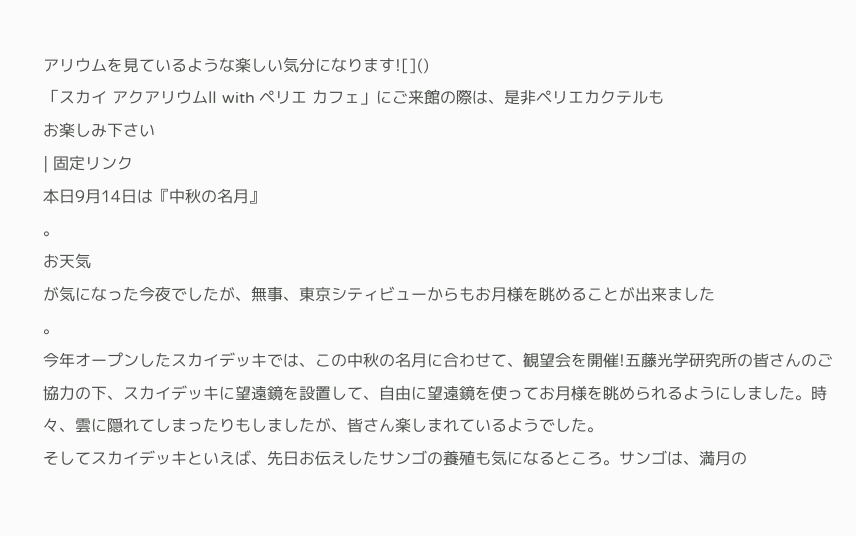アリウムを見ているような楽しい気分になります![]()
「スカイ アクアリウムⅡ with ペリエ カフェ」にご来館の際は、是非ペリエカクテルも
お楽しみ下さい
| 固定リンク
本日9月14日は『中秋の名月』
。
お天気
が気になった今夜でしたが、無事、東京シティビューからもお月様を眺めることが出来ました
。
今年オープンしたスカイデッキでは、この中秋の名月に合わせて、観望会を開催!五藤光学研究所の皆さんのご協力の下、スカイデッキに望遠鏡を設置して、自由に望遠鏡を使ってお月様を眺められるようにしました。時々、雲に隠れてしまったりもしましたが、皆さん楽しまれているようでした。
そしてスカイデッキといえば、先日お伝えしたサンゴの養殖も気になるところ。サンゴは、満月の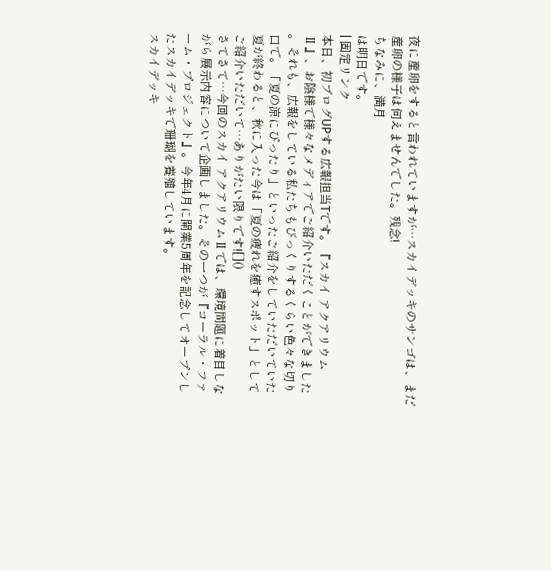夜に産卵をすると言われていますが…スカイデッキのサンゴは、まだ産卵の様子は伺えませんでした。残念!
ちなみに、満月
は明日です。
| 固定リンク
本日、初ブログUPする広報担当Tです。『スカイ アクアリウムⅡ』、お陰様で様々なメディアでご紹介いただくことができました
。それも、広報をしている私たちもびっくりするくらい色々な切り口で。「夏の涼にぴったり」といったご紹介をしていただいていた夏が終わると、秋に入った今は「夏の疲れを癒すスポット」としてご紹介いただいて…ありがたい限りです![]()
さてさて…今回のスカイ アクアリウムⅡでは、環境問題に着目しながら展示内容について企画しました。その一つが『コーラル・ファーム・プロジェクト』。今年4月に開業5周年を記念してオープンしたスカイデッキで珊瑚を養殖しています。
スカイデッキ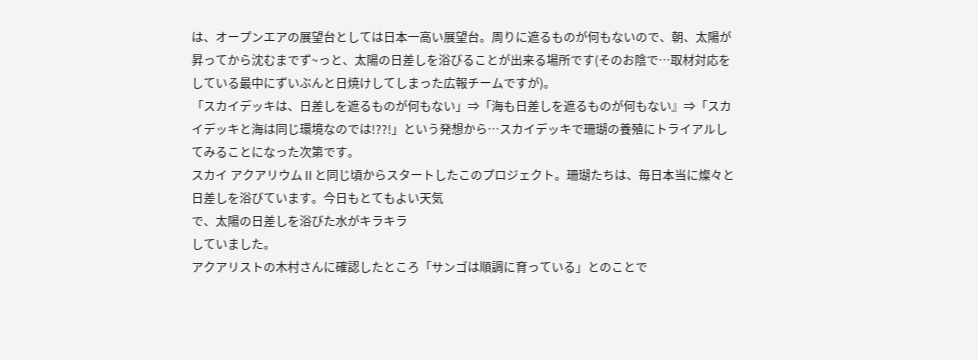は、オープンエアの展望台としては日本一高い展望台。周りに遮るものが何もないので、朝、太陽が昇ってから沈むまでず~っと、太陽の日差しを浴びることが出来る場所です(そのお陰で…取材対応をしている最中にずいぶんと日焼けしてしまった広報チームですが)。
「スカイデッキは、日差しを遮るものが何もない」⇒「海も日差しを遮るものが何もない』⇒「スカイデッキと海は同じ環境なのでは!??!」という発想から…スカイデッキで珊瑚の養殖にトライアルしてみることになった次第です。
スカイ アクアリウムⅡと同じ頃からスタートしたこのプロジェクト。珊瑚たちは、毎日本当に燦々と日差しを浴びています。今日もとてもよい天気
で、太陽の日差しを浴びた水がキラキラ
していました。
アクアリストの木村さんに確認したところ「サンゴは順調に育っている」とのことで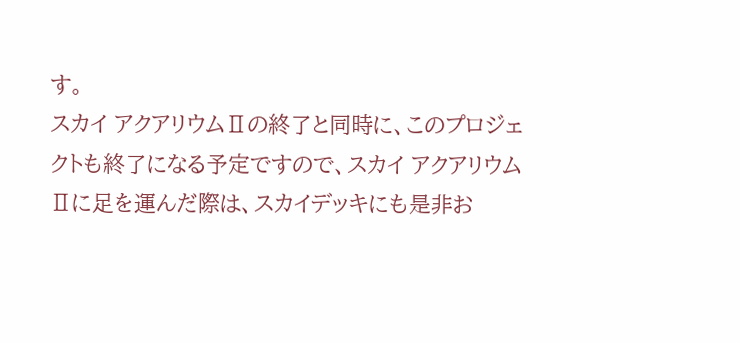す。
スカイ アクアリウムⅡの終了と同時に、このプロジェクトも終了になる予定ですので、スカイ アクアリウムⅡに足を運んだ際は、スカイデッキにも是非お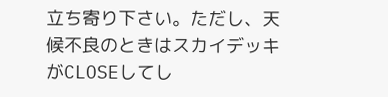立ち寄り下さい。ただし、天候不良のときはスカイデッキがCLOSEしてし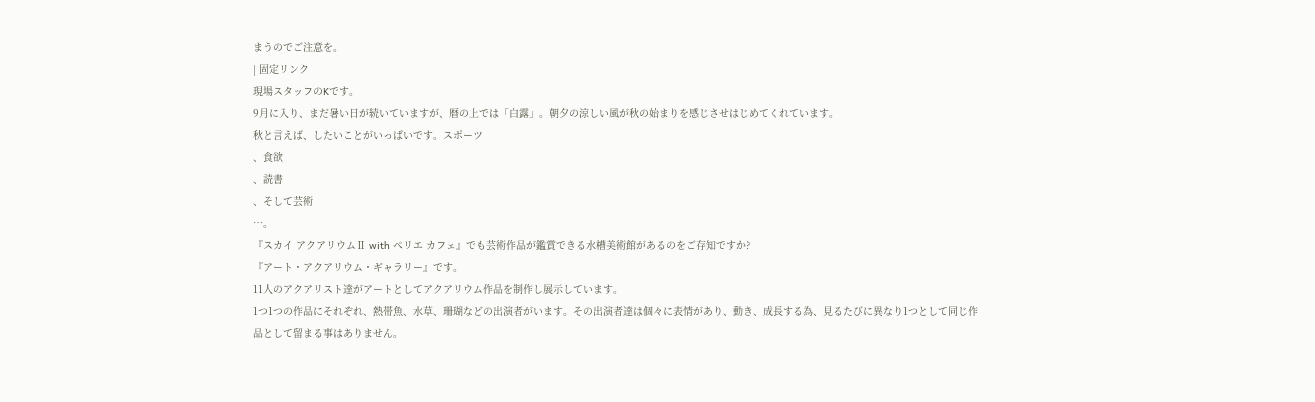まうのでご注意を。
| 固定リンク
現場スタッフのKです。
9月に入り、まだ暑い日が続いていますが、暦の上では「白露」。朝夕の涼しい風が秋の始まりを感じさせはじめてくれています。
秋と言えば、したいことがいっぱいです。スポーツ
、食欲
、読書
、そして芸術
…。
『スカイ アクアリウムⅡ with ペリエ カフェ』でも芸術作品が鑑賞できる水槽美術館があるのをご存知ですか?
『アート・アクアリウム・ギャラリー』です。
11人のアクアリスト達がアートとしてアクアリウム作品を制作し展示しています。
1つ1つの作品にそれぞれ、熱帯魚、水草、珊瑚などの出演者がいます。その出演者達は個々に表情があり、動き、成長する為、見るたびに異なり1つとして同じ作品として留まる事はありません。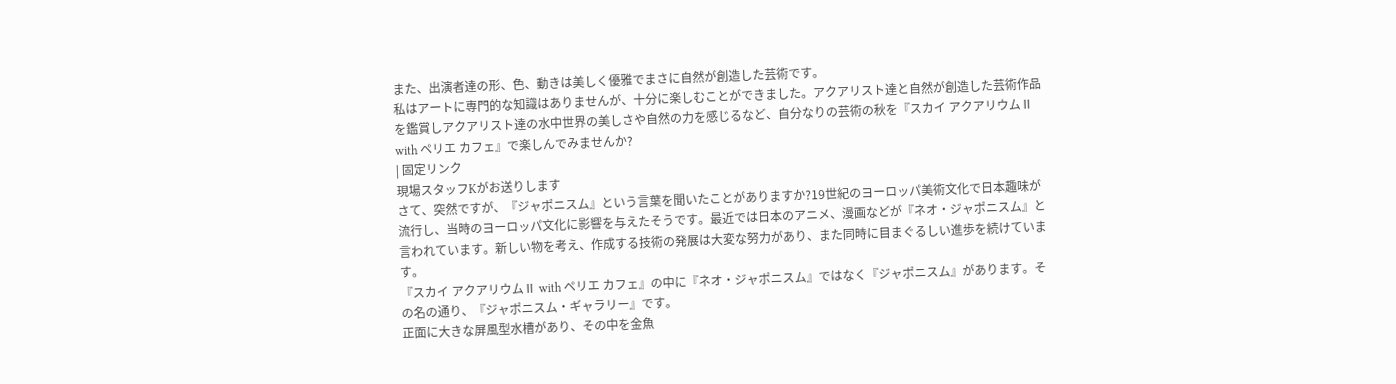また、出演者達の形、色、動きは美しく優雅でまさに自然が創造した芸術です。
私はアートに専門的な知識はありませんが、十分に楽しむことができました。アクアリスト達と自然が創造した芸術作品を鑑賞しアクアリスト達の水中世界の美しさや自然の力を感じるなど、自分なりの芸術の秋を『スカイ アクアリウムⅡ with ペリエ カフェ』で楽しんでみませんか?
| 固定リンク
現場スタッフKがお送りします
さて、突然ですが、『ジャポニスム』という言葉を聞いたことがありますか?19世紀のヨーロッパ美術文化で日本趣味が流行し、当時のヨーロッパ文化に影響を与えたそうです。最近では日本のアニメ、漫画などが『ネオ・ジャポニスム』と言われています。新しい物を考え、作成する技術の発展は大変な努力があり、また同時に目まぐるしい進歩を続けています。
『スカイ アクアリウムⅡ with ペリエ カフェ』の中に『ネオ・ジャポニスム』ではなく『ジャポニスム』があります。その名の通り、『ジャポニスム・ギャラリー』です。
正面に大きな屏風型水槽があり、その中を金魚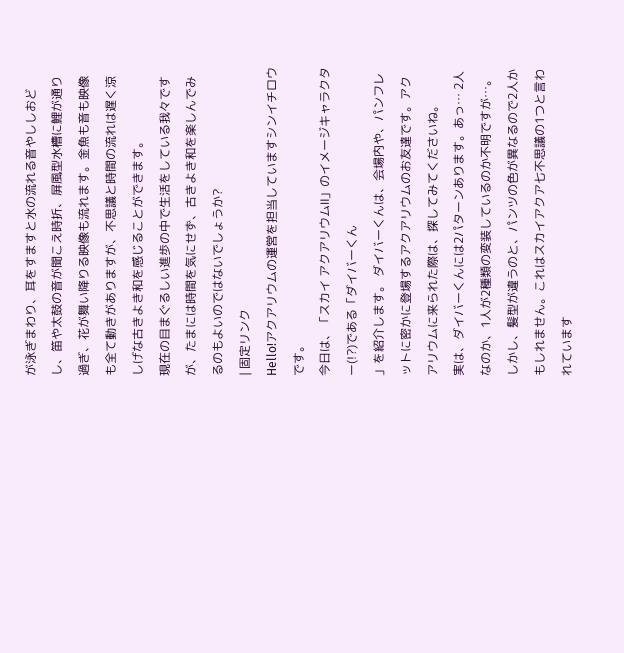が泳ぎまわり、耳をすますと水の流れる音やししおどし、笛や太鼓の音が聞こえ時折、屏風型水槽に鯉が通り過ぎ、花が舞い降りる映像も流れます。金魚も音も映像も全て動きがありますが、不思議と時間の流れは遅く涼しげな古きよき和を感じることができます。
現在の目まぐるしい進歩の中で生活をしている我々ですが、たまには時間を気にせず、古きよき和を楽しんでみるのもよいのではないでしょうか?
| 固定リンク
Hello!アクアリウムの運営を担当していますシンイチロウです。
今日は、「スカイ アクアリウムⅡ」のイメージキャラクター(!?)である「ダイバーくん
」を紹介します。 ダイバーくんは、会場内や、パンフレットに密かに登場するアクアリウムのお友達です。アクアリウムに来られた際は、探してみてくださいね。
実は、ダイバーくんには2パターンあります。あっ… 2人なのか、1人が2種類の変装しているのか不明ですが…。しかし、髪型が違うのと、パンツの色が異なるので2人かもしれません。これはスカイアクア七不思議の1つと言われています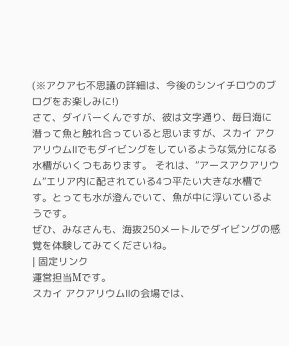(※アクア七不思議の詳細は、今後のシンイチロウのブログをお楽しみに!)
さて、ダイバーくんですが、彼は文字通り、毎日海に潜って魚と触れ合っていると思いますが、スカイ アクアリウムⅡでもダイビングをしているような気分になる水槽がいくつもあります。 それは、”アースアクアリウム”エリア内に配されている4つ平たい大きな水槽です。とっても水が澄んでいて、魚が中に浮いているようです。
ぜひ、みなさんも、海抜250メートルでダイビングの感覚を体験してみてくださいね。
| 固定リンク
運営担当Mです。
スカイ アクアリウムⅡの会場では、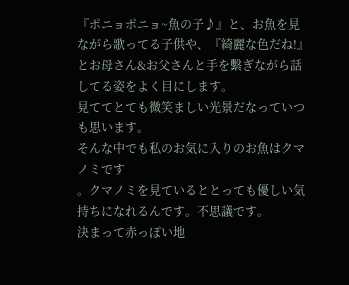『ポニョポニョ~魚の子♪』と、お魚を見ながら歌ってる子供や、『綺麗な色だね!』とお母さん&お父さんと手を繫ぎながら話してる姿をよく目にします。
見ててとても微笑ましい光景だなっていつも思います。
そんな中でも私のお気に入りのお魚はクマノミです
。クマノミを見ているととっても優しい気持ちになれるんです。不思議です。
決まって赤っぽい地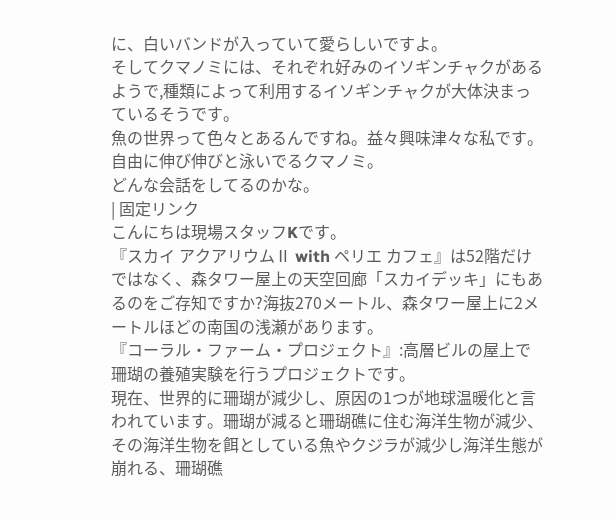に、白いバンドが入っていて愛らしいですよ。
そしてクマノミには、それぞれ好みのイソギンチャクがあるようで,種類によって利用するイソギンチャクが大体決まっているそうです。
魚の世界って色々とあるんですね。益々興味津々な私です。
自由に伸び伸びと泳いでるクマノミ。
どんな会話をしてるのかな。
| 固定リンク
こんにちは現場スタッフKです。
『スカイ アクアリウムⅡ with ペリエ カフェ』は52階だけではなく、森タワー屋上の天空回廊「スカイデッキ」にもあるのをご存知ですか?海抜270メートル、森タワー屋上に2メートルほどの南国の浅瀬があります。
『コーラル・ファーム・プロジェクト』:高層ビルの屋上で珊瑚の養殖実験を行うプロジェクトです。
現在、世界的に珊瑚が減少し、原因の1つが地球温暖化と言われています。珊瑚が減ると珊瑚礁に住む海洋生物が減少、その海洋生物を餌としている魚やクジラが減少し海洋生態が崩れる、珊瑚礁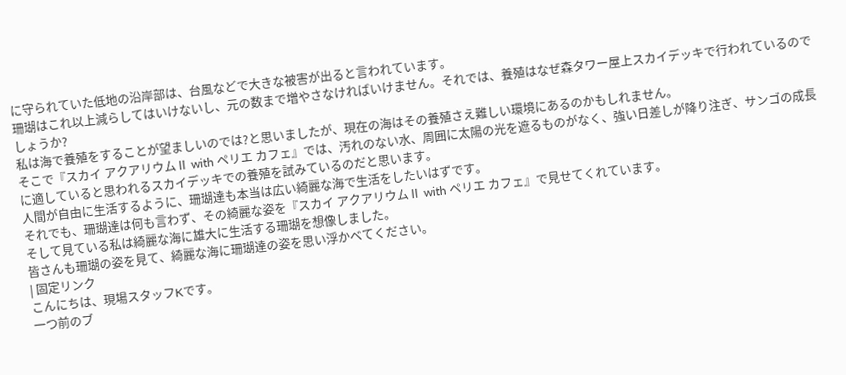に守られていた低地の沿岸部は、台風などで大きな被害が出ると言われています。
珊瑚はこれ以上減らしてはいけないし、元の数まで増やさなければいけません。それでは、養殖はなぜ森タワー屋上スカイデッキで行われているのでしょうか?
私は海で養殖をすることが望ましいのでは?と思いましたが、現在の海はその養殖さえ難しい環境にあるのかもしれません。
そこで『スカイ アクアリウムⅡ with ペリエ カフェ』では、汚れのない水、周囲に太陽の光を遮るものがなく、強い日差しが降り注ぎ、サンゴの成長に適していると思われるスカイデッキでの養殖を試みているのだと思います。
人間が自由に生活するように、珊瑚達も本当は広い綺麗な海で生活をしたいはずです。
それでも、珊瑚達は何も言わず、その綺麗な姿を『スカイ アクアリウムⅡ with ペリエ カフェ』で見せてくれています。
そして見ている私は綺麗な海に雄大に生活する珊瑚を想像しました。
皆さんも珊瑚の姿を見て、綺麗な海に珊瑚達の姿を思い浮かべてください。
| 固定リンク
こんにちは、現場スタッフKです。
一つ前のブ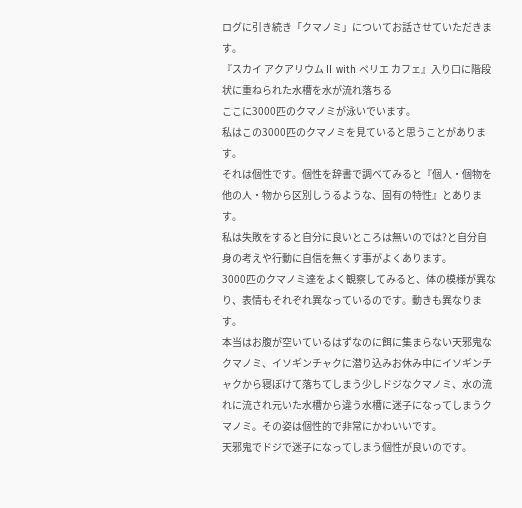ログに引き続き「クマノミ」についてお話させていただきます。
『スカイ アクアリウムⅡ with ペリエ カフェ』入り口に階段状に重ねられた水槽を水が流れ落ちる
ここに3000匹のクマノミが泳いでいます。
私はこの3000匹のクマノミを見ていると思うことがあります。
それは個性です。個性を辞書で調べてみると『個人・個物を他の人・物から区別しうるような、固有の特性』とあります。
私は失敗をすると自分に良いところは無いのでは?と自分自身の考えや行動に自信を無くす事がよくあります。
3000匹のクマノミ達をよく観察してみると、体の模様が異なり、表情もそれぞれ異なっているのです。動きも異なります。
本当はお腹が空いているはずなのに餌に集まらない天邪鬼なクマノミ、イソギンチャクに潜り込みお休み中にイソギンチャクから寝ぼけて落ちてしまう少しドジなクマノミ、水の流れに流され元いた水槽から違う水槽に迷子になってしまうクマノミ。その姿は個性的で非常にかわいいです。
天邪鬼でドジで迷子になってしまう個性が良いのです。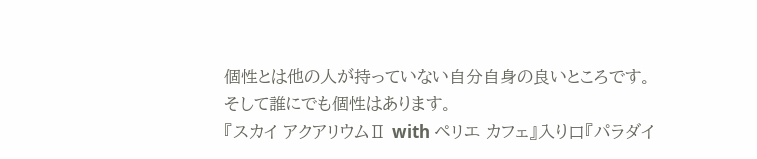個性とは他の人が持っていない自分自身の良いところです。
そして誰にでも個性はあります。
『スカイ アクアリウムⅡ with ペリエ カフェ』入り口『パラダイ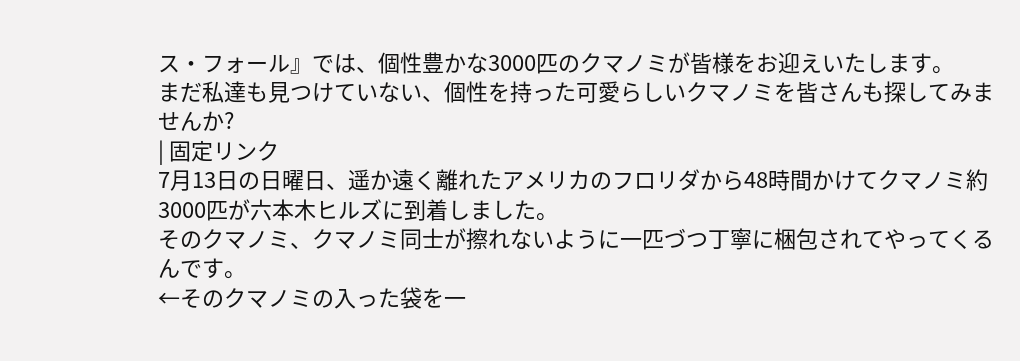ス・フォール』では、個性豊かな3000匹のクマノミが皆様をお迎えいたします。
まだ私達も見つけていない、個性を持った可愛らしいクマノミを皆さんも探してみませんか?
| 固定リンク
7月13日の日曜日、遥か遠く離れたアメリカのフロリダから48時間かけてクマノミ約3000匹が六本木ヒルズに到着しました。
そのクマノミ、クマノミ同士が擦れないように一匹づつ丁寧に梱包されてやってくるんです。
←そのクマノミの入った袋を一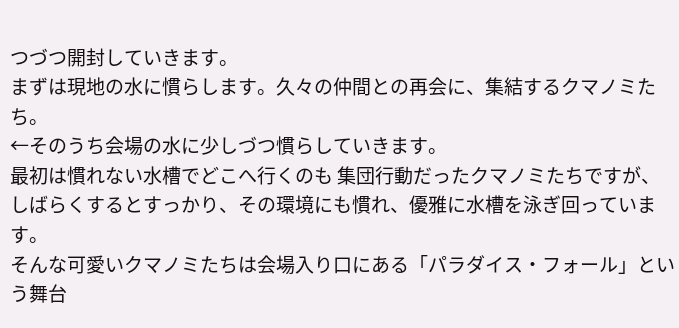つづつ開封していきます。
まずは現地の水に慣らします。久々の仲間との再会に、集結するクマノミたち。
←そのうち会場の水に少しづつ慣らしていきます。
最初は慣れない水槽でどこへ行くのも 集団行動だったクマノミたちですが、
しばらくするとすっかり、その環境にも慣れ、優雅に水槽を泳ぎ回っています。
そんな可愛いクマノミたちは会場入り口にある「パラダイス・フォール」という舞台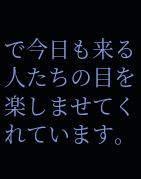で今日も来る人たちの目を楽しませてくれています。